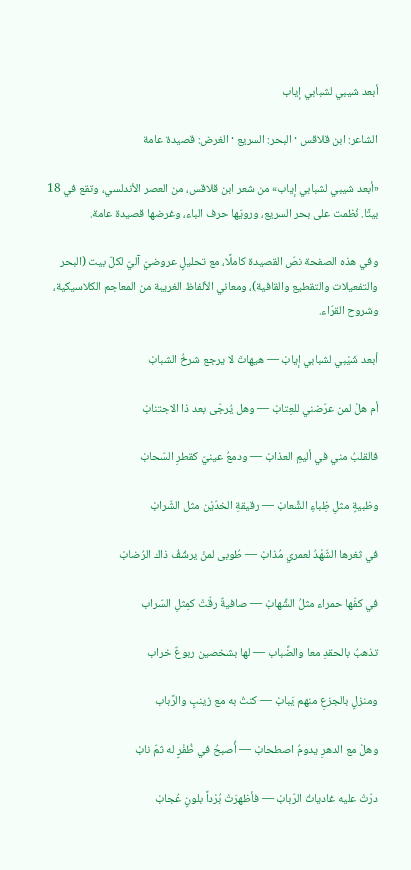أبعد شيبي لشبابي إياب

الشاعر: ابن قلاقس · البحر: السريع · الغرض: قصيدة عامة

«أبعد شيبي لشبابي إياب» من شعر ابن قلاقس، من العصر الأندلسي، وتقع في 18 بيتًا. نُظمت على بحر السريع، ورويّها حرف الباء، وغرضها قصيدة عامة.

وفي هذه الصفحة نصّ القصيدة كاملًا، مع تحليلٍ عروضيّ آليّ لكلّ بيت (البحر والتفعيلات والتقطيع والقافية)، ومعاني الألفاظ الغريبة من المعاجم الكلاسيكية، وشروح القرّاء.

أبعد شَيْبي لشبابي إيابْ — هيهاتَ لا يرجع شرخُ الشبابْ

أم هلْ لمن عرّضني للعِتابْ — وهل يُرجّى بعد ذا الاجتنابْ

فالقلبُ مني في أليمِ العذابْ — ودمعُ عينيّ كقطرِ السّحابْ

وظبيةٍ مثلِ ظِباءِ الشِّعابْ — رقيقةِ الخدّيْن مثل الشّرابْ

في ثغرها الشّهْدُ لعمري مُذابْ — طُوبى لمنْ يرشُفُ ذاك الرُضابْ

في كفّها حمراء مثلُ الشِّهابْ — صافيةٌ رقّتْ كمِثلِ السّراب

تذهبُ بالحقدِ معا والضِّباب — لها بشخصين ربوعٌ خراب

ومنزلٍ بالجزعِ منهم يَبابْ — كنتُ به مع زينبٍ والرَّباب

وهلْ مع الدهرِ يدومُ اصطحابْ — أُصبحُ في ظُفْرٍ له ثمّ نابْ

درّتْ عليه غادياتُ الرّبابْ — فأظهرَتْ بُرْداً بلونٍ عُجابْ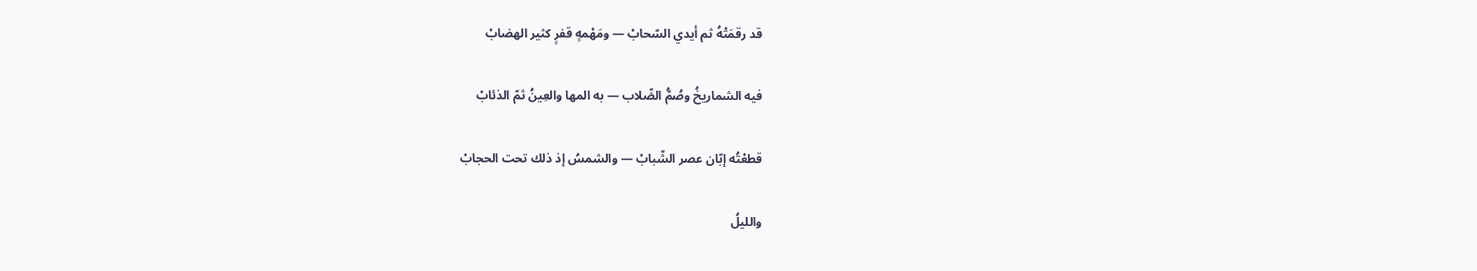قد رقمَتْهُ ثم أيدي السّحابْ — ومَهْمهٍ قفرٍ كثير الهضابْ

فيه الشماريخُ وصُمُّ الصِّلاب — به المها والعِينُ ثمّ الذئابْ

قطعْتُه إبّان عصر الشّبابْ — والشمسُ إذ ذلك تحت الحجابْ

والليلُ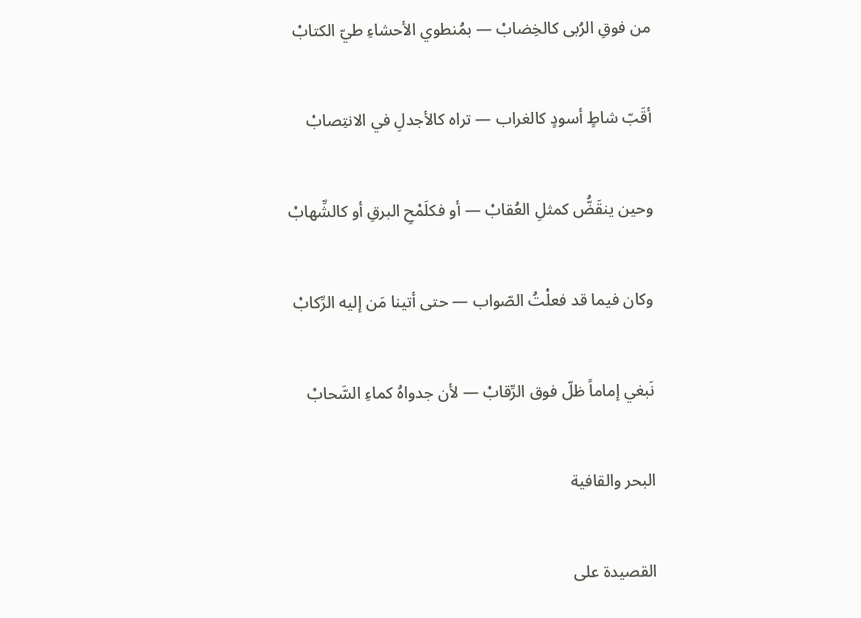من فوقِ الرُبى كالخِضابْ — بمُنطوي الأحشاءِ طيّ الكتابْ

أقَبّ شاطٍ أسودٍ كالغراب — تراه كالأجدلِ في الانتِصابْ

وحين ينقَضُّ كمثلِ العُقابْ — أو فكلَمْحِ البرقِ أو كالشِّهابْ

وكان فيما قد فعلْتُ الصّواب — حتى أتينا مَن إليه الرِّكابْ

نَبغي إماماً ظلّ فوق الرِّقابْ — لأن جدواهُ كماءِ السَّحابْ

البحر والقافية

القصيدة على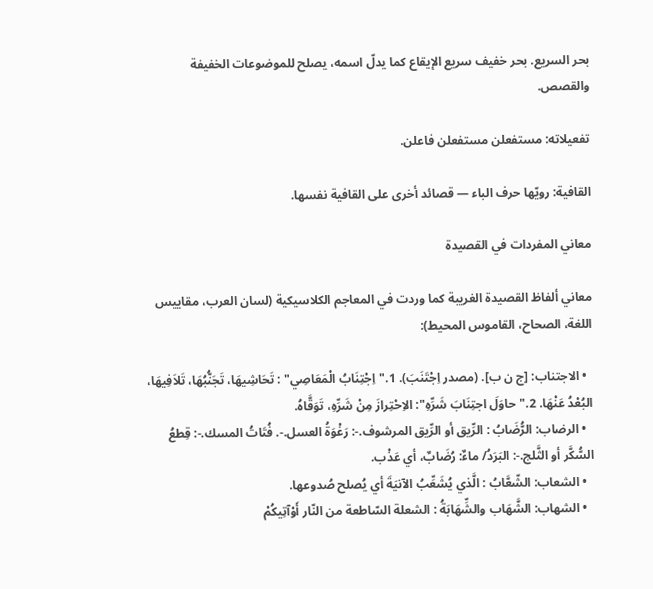بحر السريع. بحر خفيف سريع الإيقاع كما يدلّ اسمه، يصلح للموضوعات الخفيفة والقصص.

تفعيلاته: مستفعلن مستفعلن فاعلن.

القافية: رويّها حرف الباء — قصائد أخرى على القافية نفسها.

معاني المفردات في القصيدة

معاني ألفاظ القصيدة الغريبة كما وردت في المعاجم الكلاسيكية (لسان العرب، مقاييس اللغة، الصحاح، القاموس المحيط):

  • الاجتناب: [ج ن ب]. (مصدر اِجْتَنَبَ). 1."اِجْتِنَابُ الْمَعَاصِي" : تَحَاشِيهَا، تَجَنُّبُهَا، تَلاَفِيهَا، البُعْدُ عَنْهَا. 2."حاوَلَ اجتِنَابَ شَرِّهِ": الاِحْتِرازَ مِنْ شَرِّهِ، تَوَقَّاهُ.
  • الرضاب: الرُّضَابُ : الرِّيق أو الرِّيق المرشوف.-: رَغْوَةُ العسل.-. فُتَاتُ المسك.-: قِطعُ السُّكَّر أو الثَّلج.-: البَرَدُ/ ماءٌ: رُضَابٌ، أي عَذْب.
  • الشعاب: الشّعَّابُ : الَّذي يُشَعِّبُ الآنيَةَ أي يُصلح صُدوعها.
  • الشهاب: الشَّهَاب والشِّهَابَةُ : الشعلة السّاطعة من النّار أَوْآتِيكُمْ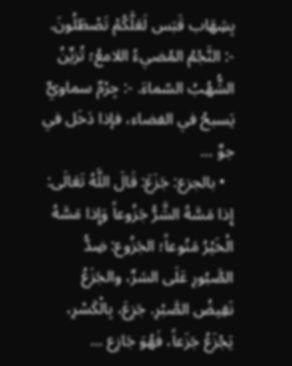بِشِهَاب قَبَس لَعَلَّكُمْ تَصْطَلُونَ. -: النَّجْمُ المُضيءُ اللامعُ؛ تُزيِّنُ الشُّهُبُ السّماءَ. -: جِرْمٌ سماويٌّ يَسبحُ في الفضاء، فإذا دَخَل في جوِّ …
  • بالجزع: جَزَعَ: قَالَ اللَّهُ تَعَالَى: إِذا مَسَّهُ الشَّرُّ جَزُوعاً وَإِذا مَسَّهُ الْخَيْرُ مَنُوعاً؛ الجَزُوع: ضِدُّ الصَّبُورِ عَلَى الشرِّ، والجَزَعُ نَقِيضُ الصَّبْرِ. جَزِعَ، بِالْكَسْرِ، يَجْزَعُ جَزَعاً، فَهُوَ جَازِع …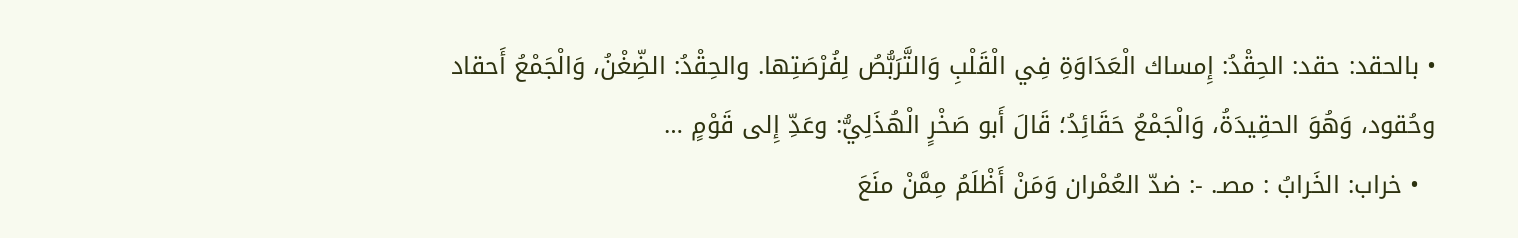• بالحقد: حقد: الحِقْدُ: إِمساك الْعَدَاوَةِ فِي الْقَلْبِ وَالتَّرَبُّصُ لِفُرْصَتِها. والحِقْدُ: الضِّغْنُ، وَالْجَمْعُ أَحقاد وحُقود، وَهُوَ الحقِيدَةُ، وَالْجَمْعُ حَقَائِدُ؛ قَالَ أَبو صَخْرٍ الْهُذَلِيُّ: وعَدِّ إِلى قَوْمٍ …
  • خراب: الخَرابُ : مصـ. -: ضدّ العُمْران وَمَنْ أَظْلَمُ مِمَّنْ منَعَ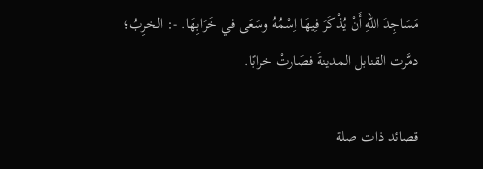مَسَاجِدَ اللهِ أَنْ يُذْكَرَ فِيهَا اِسْمُهُ وسَعَى في خَرَابِهَا. -: الخرِبُ؛ دمَّرت القنابل المدينةَ فصَارتْ خرابًا.

قصائد ذات صلة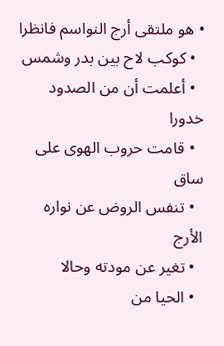• هو ملتقى أرج النواسم فانظرا
  • كوكب لاح بين بدر وشمس
  • أعلمت أن من الصدود خدورا
  • قامت حروب الهوى على ساق
  • تنفس الروض عن نواره الأرج
  • تغير عن مودته وحالا
  • الحيا من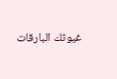غيوثك البارقات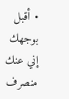• أقبل بوجهك إني عنك منصرف